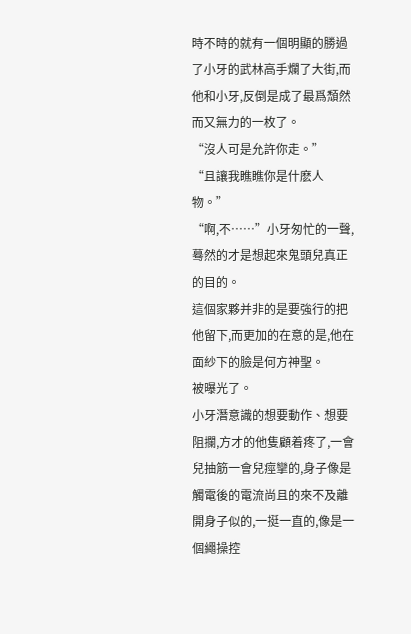時不時的就有一個明顯的勝過了小牙的武林高手爛了大街,而他和小牙,反倒是成了最爲頹然而又無力的一枚了。
“沒人可是允許你走。”
“且讓我瞧瞧你是什麽人物。”
“啊,不……”小牙匆忙的一聲,蓦然的才是想起來鬼頭兒真正的目的。
這個家夥并非的是要強行的把他留下,而更加的在意的是,他在面紗下的臉是何方神聖。
被曝光了。
小牙潛意識的想要動作、想要阻攔,方才的他隻顧着疼了,一會兒抽筋一會兒痙攣的,身子像是觸電後的電流尚且的來不及離開身子似的,一挺一直的,像是一個繩操控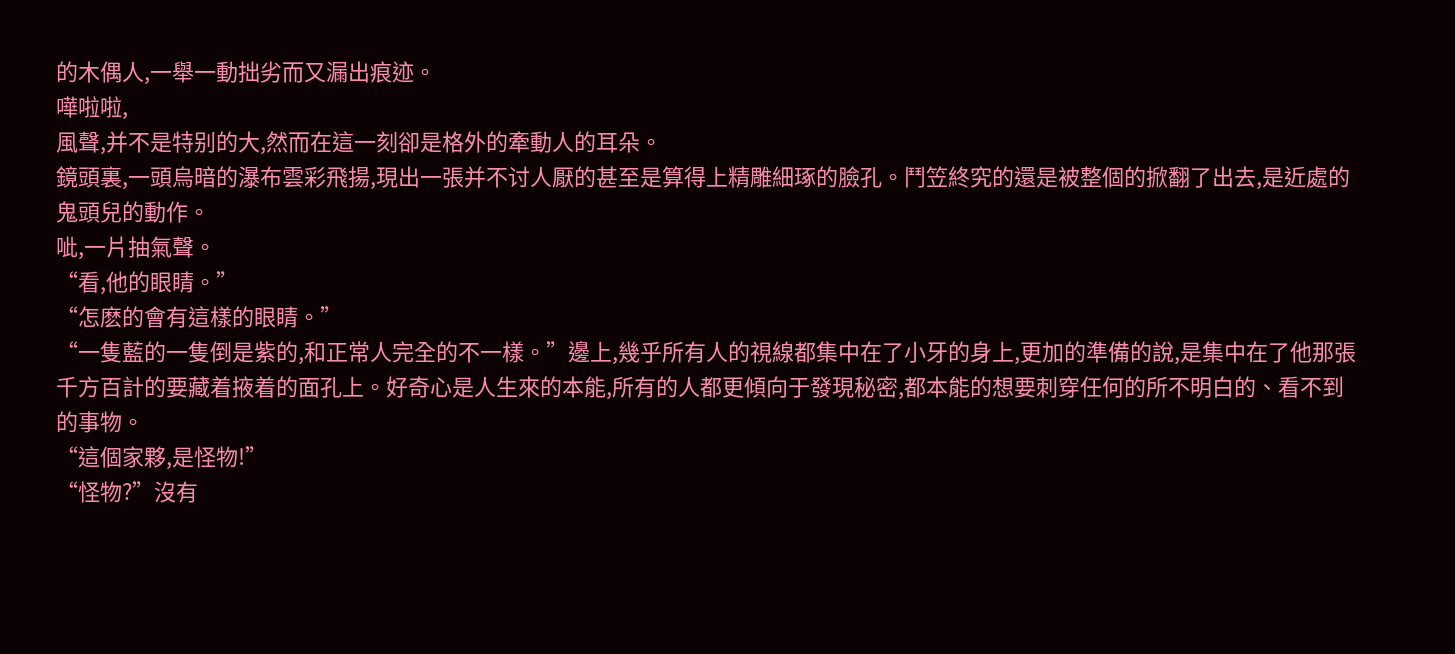的木偶人,一舉一動拙劣而又漏出痕迹。
嘩啦啦,
風聲,并不是特别的大,然而在這一刻卻是格外的牽動人的耳朵。
鏡頭裏,一頭烏暗的瀑布雲彩飛揚,現出一張并不讨人厭的甚至是算得上精雕細琢的臉孔。鬥笠終究的還是被整個的掀翻了出去,是近處的鬼頭兒的動作。
呲,一片抽氣聲。
“看,他的眼睛。”
“怎麽的會有這樣的眼睛。”
“一隻藍的一隻倒是紫的,和正常人完全的不一樣。”邊上,幾乎所有人的視線都集中在了小牙的身上,更加的準備的說,是集中在了他那張千方百計的要藏着掖着的面孔上。好奇心是人生來的本能,所有的人都更傾向于發現秘密,都本能的想要刺穿任何的所不明白的、看不到的事物。
“這個家夥,是怪物!”
“怪物?”沒有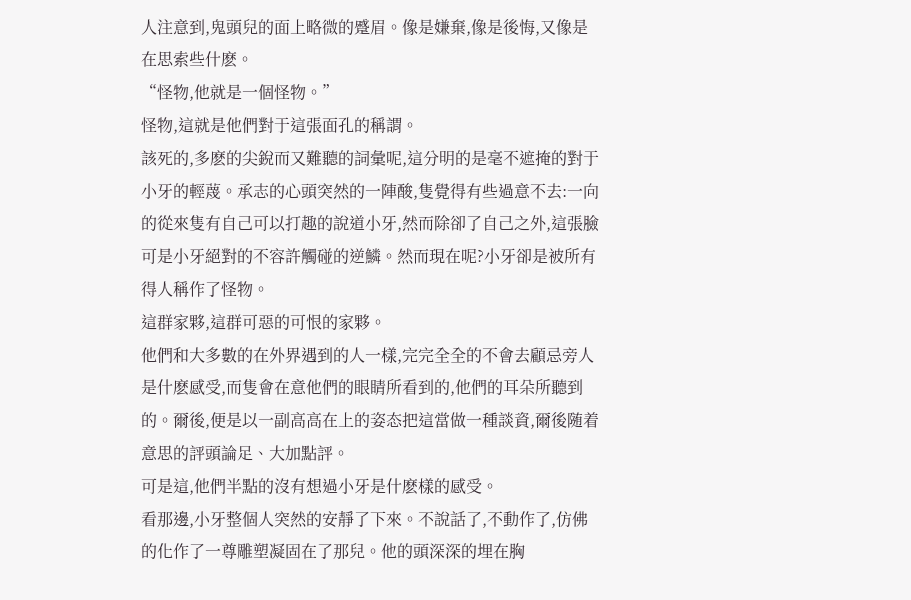人注意到,鬼頭兒的面上略微的蹙眉。像是嫌棄,像是後悔,又像是在思索些什麽。
“怪物,他就是一個怪物。”
怪物,這就是他們對于這張面孔的稱謂。
該死的,多麽的尖銳而又難聽的詞彙呢,這分明的是毫不遮掩的對于小牙的輕蔑。承志的心頭突然的一陣酸,隻覺得有些過意不去:一向的從來隻有自己可以打趣的說道小牙,然而除卻了自己之外,這張臉可是小牙絕對的不容許觸碰的逆鱗。然而現在呢?小牙卻是被所有得人稱作了怪物。
這群家夥,這群可惡的可恨的家夥。
他們和大多數的在外界遇到的人一樣,完完全全的不會去顧忌旁人是什麽感受,而隻會在意他們的眼睛所看到的,他們的耳朵所聽到的。爾後,便是以一副高高在上的姿态把這當做一種談資,爾後随着意思的評頭論足、大加點評。
可是這,他們半點的沒有想過小牙是什麽樣的感受。
看那邊,小牙整個人突然的安靜了下來。不說話了,不動作了,仿佛的化作了一尊雕塑凝固在了那兒。他的頭深深的埋在胸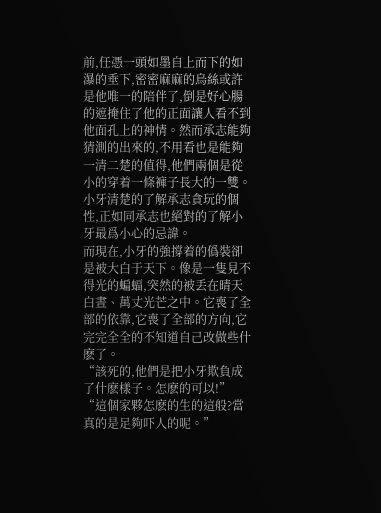前,任憑一頭如墨自上而下的如瀑的垂下,密密麻麻的烏絲或許是他唯一的陪伴了,倒是好心腸的遮掩住了他的正面讓人看不到他面孔上的神情。然而承志能夠猜測的出來的,不用看也是能夠一清二楚的值得,他們兩個是從小的穿着一條褲子長大的一雙。小牙清楚的了解承志貪玩的個性,正如同承志也絕對的了解小牙最爲小心的忌諱。
而現在,小牙的強撐着的僞裝卻是被大白于天下。像是一隻見不得光的蝙蝠,突然的被丢在晴天白晝、萬丈光芒之中。它喪了全部的依靠,它喪了全部的方向,它完完全全的不知道自己改做些什麽了。
“該死的,他們是把小牙欺負成了什麽樣子。怎麽的可以!”
“這個家夥怎麽的生的這般?當真的是足夠吓人的呢。”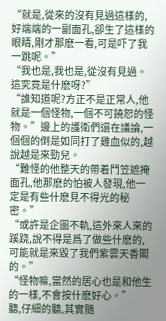“就是,從來的沒有見過這樣的,好端端的一副面孔,卻生了這樣的眼睛,剛才那麽一看,可是吓了我一跳呢。”
“我也是,我也是,從沒有見過。這究竟是什麽呀?”
“誰知道呢?方正不是正常人,他就是一個怪物,一個不可饒恕的怪物。”邊上的護衛們還在議論,一個個的倒是如同打了雞血似的,越說越是來勁兒。
“難怪的他整天的帶着鬥笠遮掩面孔,他那麽的怕被人發現,他一定是有些什麽見不得光的秘密。”
“或許是企圖不軌,這外來人來的蹊跷,說不得是爲了做些什麽的,可能就是來毀了我們紫雲天香閣的。”
“怪物嘛,當然的居心也是和他生的一樣,不會按什麽好心。”
聽,仔細的聽,其實随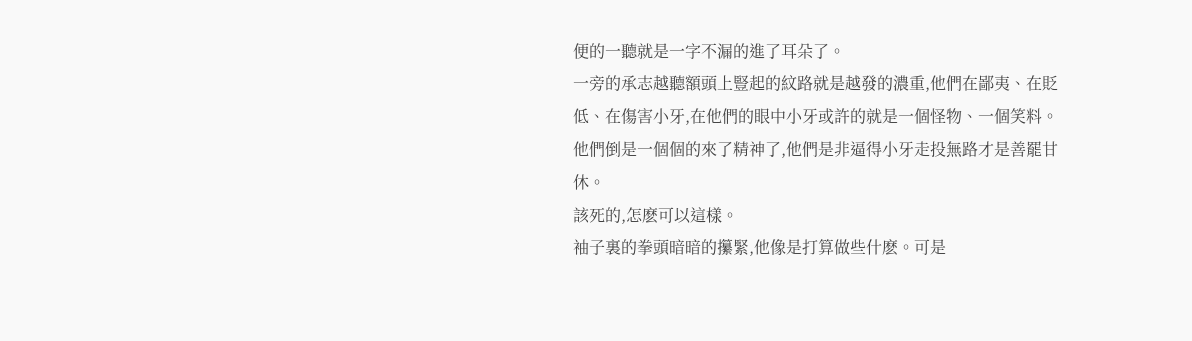便的一聽就是一字不漏的進了耳朵了。
一旁的承志越聽額頭上豎起的紋路就是越發的濃重,他們在鄙夷、在貶低、在傷害小牙,在他們的眼中小牙或許的就是一個怪物、一個笑料。他們倒是一個個的來了精神了,他們是非逼得小牙走投無路才是善罷甘休。
該死的,怎麽可以這樣。
袖子裏的拳頭暗暗的攥緊,他像是打算做些什麽。可是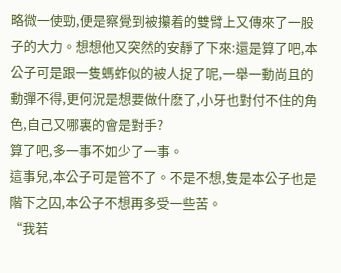略微一使勁,便是察覺到被攥着的雙臂上又傳來了一股子的大力。想想他又突然的安靜了下來:還是算了吧,本公子可是跟一隻螞蚱似的被人捉了呢,一舉一動尚且的動彈不得,更何況是想要做什麽了,小牙也對付不住的角色,自己又哪裏的會是對手?
算了吧,多一事不如少了一事。
這事兒,本公子可是管不了。不是不想,隻是本公子也是階下之囚,本公子不想再多受一些苦。
“我若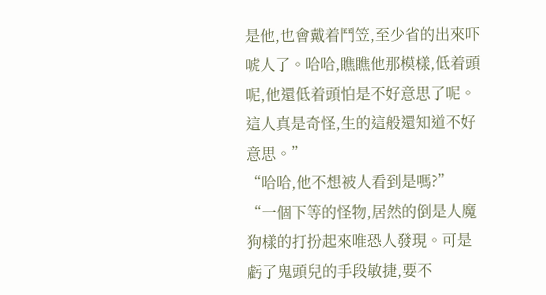是他,也會戴着鬥笠,至少省的出來吓唬人了。哈哈,瞧瞧他那模樣,低着頭呢,他還低着頭怕是不好意思了呢。這人真是奇怪,生的這般還知道不好意思。”
“哈哈,他不想被人看到是嗎?”
“一個下等的怪物,居然的倒是人魔狗樣的打扮起來唯恐人發現。可是虧了鬼頭兒的手段敏捷,要不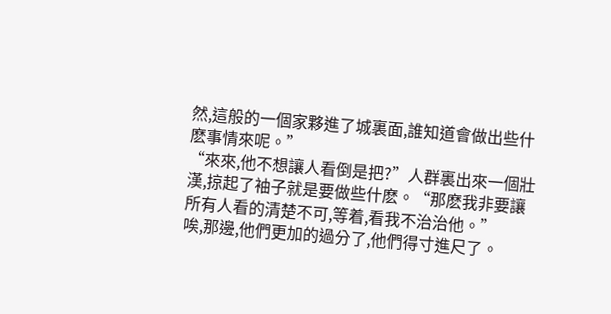然,這般的一個家夥進了城裏面,誰知道會做出些什麽事情來呢。”
“來來,他不想讓人看倒是把?”人群裏出來一個壯漢,掠起了袖子就是要做些什麽。“那麽我非要讓所有人看的清楚不可,等着,看我不治治他。”
唉,那邊,他們更加的過分了,他們得寸進尺了。